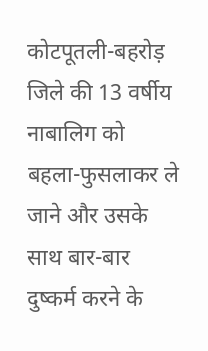कोटपूतली-बहरोड़ जिले की 13 वर्षीय नाबालिग को बहला-फुसलाकर ले जाने और उसके साथ बार-बार दुष्कर्म करने के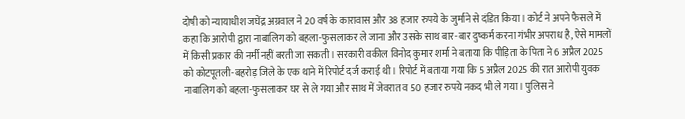दोषी को न्यायाधीश जघेंद्र अग्रवाल ने 20 वर्ष के कारावास और 38 हजार रुपये के जुर्माने से दंडित किया। कोर्ट ने अपने फैसले में कहा कि आरोपी द्वारा नाबालिग को बहला-फुसलाकर ले जाना और उसके साथ बार-बार दुष्कर्म करना गंभीर अपराध है, ऐसे मामलों में किसी प्रकार की नर्मी नहीं बरती जा सकती। सरकारी वकील विनोद कुमार शर्मा ने बताया कि पीड़िता के पिता ने 6 अप्रैल 2025 को कोटपूतली-बहरोड़ जिले के एक थाने में रिपोर्ट दर्ज कराई थी। रिपोर्ट में बताया गया कि 5 अप्रैल 2025 की रात आरोपी युवक नाबालिग को बहला-फुसलाकर घर से ले गया और साथ में जेवरात व 50 हजार रुपये नकद भी ले गया। पुलिस ने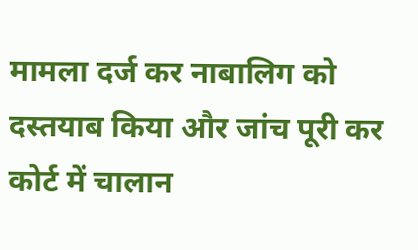मामला दर्ज कर नाबालिग को दस्तयाब किया और जांच पूरी कर कोर्ट में चालान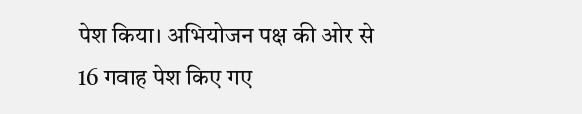पेश किया। अभियोजन पक्ष की ओर से 16 गवाह पेश किए गए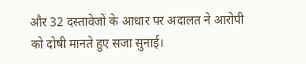और 32 दस्तावेजों के आधार पर अदालत ने आरोपी को दोषी मानते हुए सजा सुनाई।